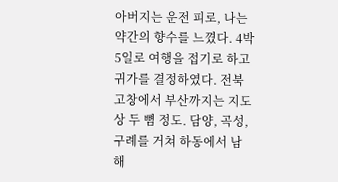아버지는 운전 피로, 나는 약간의 향수를 느꼈다. 4박5일로 여행을 접기로 하고 귀가를 결정하였다. 전북 고창에서 부산까지는 지도 상 두 뼘 정도. 담양, 곡성, 구례를 거쳐 하동에서 남해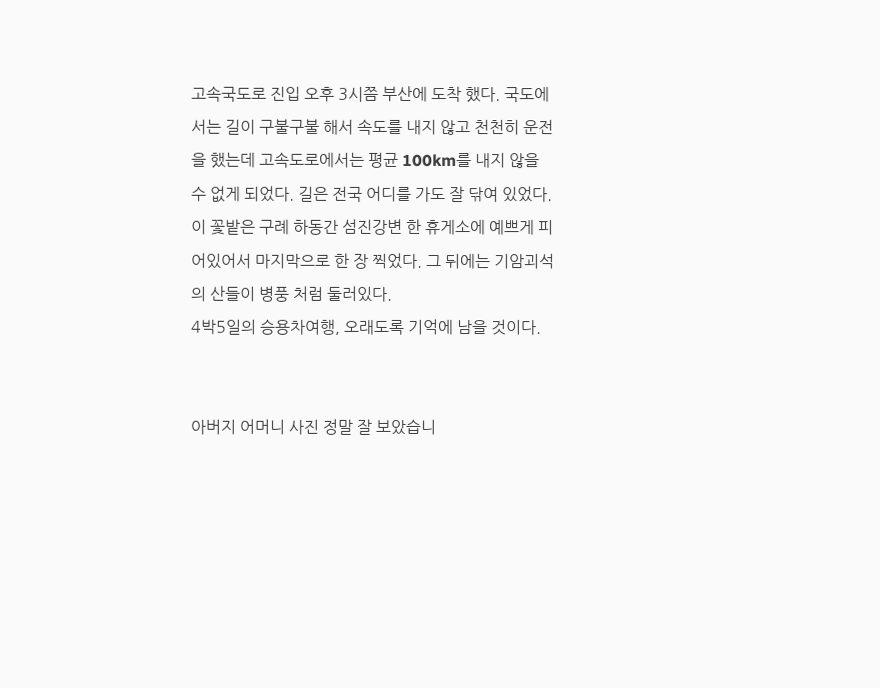고속국도로 진입 오후 3시쯤 부산에 도착 했다. 국도에서는 길이 구불구불 해서 속도를 내지 않고 천천히 운전을 했는데 고속도로에서는 평균 100km를 내지 않을 수 없게 되었다. 길은 전국 어디를 가도 잘 닦여 있었다.
이 꽃밭은 구례 하동간 섬진강변 한 휴게소에 예쁘게 피어있어서 마지막으로 한 장 찍었다. 그 뒤에는 기암괴석의 산들이 병풍 처럼 둘러있다.
4박5일의 승용차여행, 오래도록 기억에 남을 것이다.


아버지 어머니 사진 정말 잘 보았습니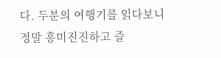다. 두분의 여행기를 읽다보니 정말 흥미진진하고 즐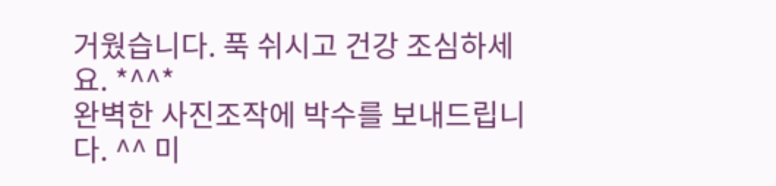거웠습니다. 푹 쉬시고 건강 조심하세요. *^^*
완벽한 사진조작에 박수를 보내드립니다. ^^ 미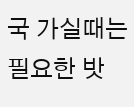국 가실때는 필요한 밧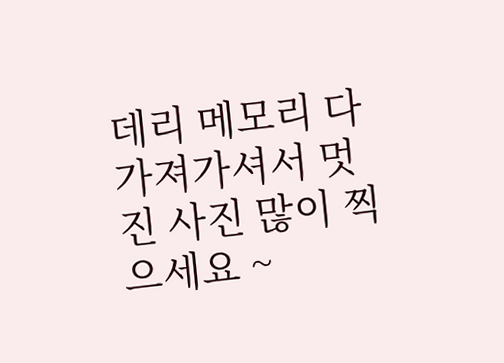데리 메모리 다 가져가셔서 멋진 사진 많이 찍으세요 ~